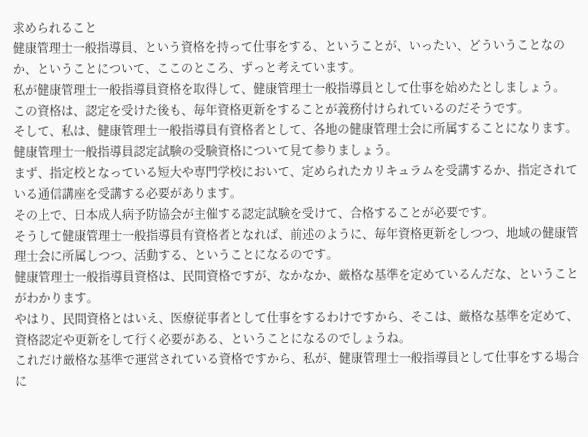求められること
健康管理士一般指導員、という資格を持って仕事をする、ということが、いったい、どういうことなのか、ということについて、ここのところ、ずっと考えています。
私が健康管理士一般指導員資格を取得して、健康管理士一般指導員として仕事を始めたとしましょう。
この資格は、認定を受けた後も、毎年資格更新をすることが義務付けられているのだそうです。
そして、私は、健康管理士一般指導員有資格者として、各地の健康管理士会に所属することになります。
健康管理士一般指導員認定試験の受験資格について見て参りましょう。
まず、指定校となっている短大や専門学校において、定められたカリキュラムを受講するか、指定されている通信講座を受講する必要があります。
その上で、日本成人病予防協会が主催する認定試験を受けて、合格することが必要です。
そうして健康管理士一般指導員有資格者となれば、前述のように、毎年資格更新をしつつ、地域の健康管理士会に所属しつつ、活動する、ということになるのです。
健康管理士一般指導員資格は、民間資格ですが、なかなか、厳格な基準を定めているんだな、ということがわかります。
やはり、民間資格とはいえ、医療従事者として仕事をするわけですから、そこは、厳格な基準を定めて、資格認定や更新をして行く必要がある、ということになるのでしょうね。
これだけ厳格な基準で運営されている資格ですから、私が、健康管理士一般指導員として仕事をする場合に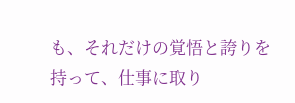も、それだけの覚悟と誇りを持って、仕事に取り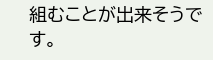組むことが出来そうです。